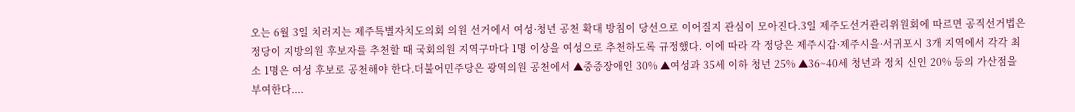오는 6월 3일 치러지는 제주특별자치도의회 의원 선거에서 여성·청년 공천 확대 방침이 당선으로 이어질지 관심이 모아진다.3일 제주도선거관리위원회에 따르면 공직선거법은 정당이 지방의원 후보자를 추천할 때 국회의원 지역구마다 1명 이상을 여성으로 추천하도록 규정했다. 이에 따라 각 정당은 제주시갑·제주시을·서귀포시 3개 지역에서 각각 최소 1명은 여성 후보로 공천해야 한다.더불어민주당은 광역의원 공천에서 ▲중증장애인 30% ▲여성과 35세 이하 청년 25% ▲36~40세 청년과 정치 신인 20% 등의 가산점을 부여한다....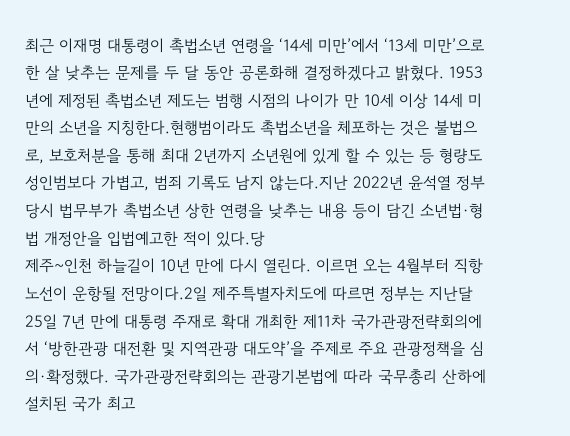최근 이재명 대통령이 촉법소년 연령을 ‘14세 미만’에서 ‘13세 미만’으로 한 살 낮추는 문제를 두 달 동안 공론화해 결정하겠다고 밝혔다. 1953년에 제정된 촉법소년 제도는 범행 시점의 나이가 만 10세 이상 14세 미만의 소년을 지칭한다.현행범이라도 촉법소년을 체포하는 것은 불법으로, 보호처분을 통해 최대 2년까지 소년원에 있게 할 수 있는 등 형량도 성인범보다 가볍고, 범죄 기록도 남지 않는다.지난 2022년 윤석열 정부 당시 법무부가 촉법소년 상한 연령을 낮추는 내용 등이 담긴 소년법·형법 개정안을 입법예고한 적이 있다.당
제주~인천 하늘길이 10년 만에 다시 열린다. 이르면 오는 4월부터 직항노선이 운항될 전망이다.2일 제주특별자치도에 따르면 정부는 지난달 25일 7년 만에 대통령 주재로 확대 개최한 제11차 국가관광전략회의에서 ‘방한관광 대전환 및 지역관광 대도약’을 주제로 주요 관광정책을 심의·확정했다. 국가관광전략회의는 관광기본법에 따라 국무총리 산하에 설치된 국가 최고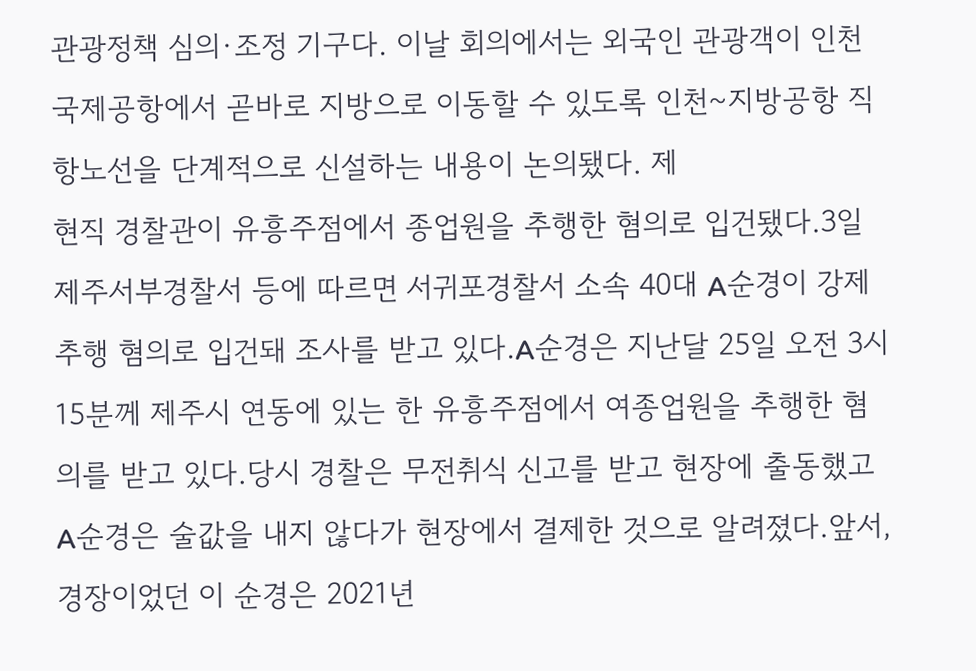관광정책 심의·조정 기구다. 이날 회의에서는 외국인 관광객이 인천국제공항에서 곧바로 지방으로 이동할 수 있도록 인천~지방공항 직항노선을 단계적으로 신설하는 내용이 논의됐다. 제
현직 경찰관이 유흥주점에서 종업원을 추행한 혐의로 입건됐다.3일 제주서부경찰서 등에 따르면 서귀포경찰서 소속 40대 A순경이 강제추행 혐의로 입건돼 조사를 받고 있다.A순경은 지난달 25일 오전 3시 15분께 제주시 연동에 있는 한 유흥주점에서 여종업원을 추행한 혐의를 받고 있다.당시 경찰은 무전취식 신고를 받고 현장에 출동했고 A순경은 술값을 내지 않다가 현장에서 결제한 것으로 알려졌다.앞서, 경장이었던 이 순경은 2021년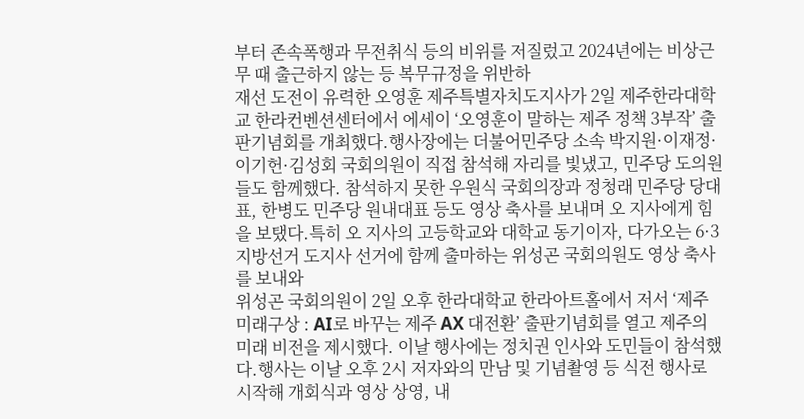부터 존속폭행과 무전취식 등의 비위를 저질렀고 2024년에는 비상근무 때 출근하지 않는 등 복무규정을 위반하
재선 도전이 유력한 오영훈 제주특별자치도지사가 2일 제주한라대학교 한라컨벤션센터에서 에세이 ‘오영훈이 말하는 제주 정책 3부작’ 출판기념회를 개최했다.행사장에는 더불어민주당 소속 박지원·이재정·이기헌·김성회 국회의원이 직접 참석해 자리를 빛냈고, 민주당 도의원들도 함께했다. 참석하지 못한 우원식 국회의장과 정청래 민주당 당대표, 한병도 민주당 원내대표 등도 영상 축사를 보내며 오 지사에게 힘을 보탰다.특히 오 지사의 고등학교와 대학교 동기이자, 다가오는 6·3지방선거 도지사 선거에 함께 출마하는 위성곤 국회의원도 영상 축사를 보내와
위성곤 국회의원이 2일 오후 한라대학교 한라아트홀에서 저서 ‘제주미래구상 : AI로 바꾸는 제주 AX 대전환’ 출판기념회를 열고 제주의 미래 비전을 제시했다. 이날 행사에는 정치권 인사와 도민들이 참석했다.행사는 이날 오후 2시 저자와의 만남 및 기념촬영 등 식전 행사로 시작해 개회식과 영상 상영, 내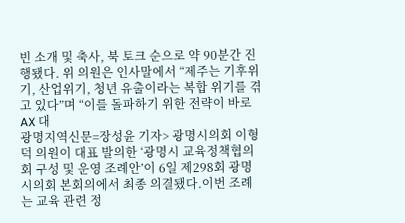빈 소개 및 축사, 북 토크 순으로 약 90분간 진행됐다. 위 의원은 인사말에서 “제주는 기후위기, 산업위기, 청년 유출이라는 복합 위기를 겪고 있다”며 “이를 돌파하기 위한 전략이 바로 AX 대
광명지역신문=장성윤 기자> 광명시의회 이형덕 의원이 대표 발의한 ‘광명시 교육정책협의회 구성 및 운영 조례안’이 6일 제298회 광명시의회 본회의에서 최종 의결됐다.이번 조례는 교육 관련 정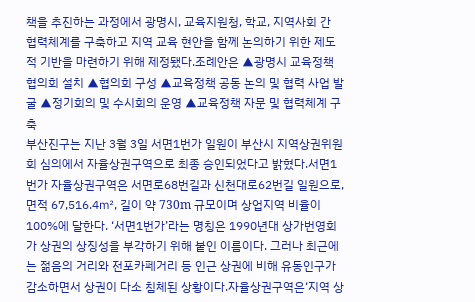책을 추진하는 과정에서 광명시, 교육지원청, 학교, 지역사회 간 협력체계를 구축하고 지역 교육 현안을 함께 논의하기 위한 제도적 기반을 마련하기 위해 제정됐다.조례안은 ▲광명시 교육정책협의회 설치 ▲협의회 구성 ▲교육정책 공동 논의 및 협력 사업 발굴 ▲정기회의 및 수시회의 운영 ▲교육정책 자문 및 협력체계 구축
부산진구는 지난 3월 3일 서면1번가 일원이 부산시 지역상권위원회 심의에서 자율상권구역으로 최종 승인되었다고 밝혔다.서면1번가 자율상권구역은 서면로68번길과 신천대로62번길 일원으로, 면적 67,516.4㎡, 길이 약 730m 규모이며 상업지역 비율이 100%에 달한다. ‘서면1번가’라는 명칭은 1990년대 상가번영회가 상권의 상징성을 부각하기 위해 붙인 이름이다. 그러나 최근에는 젊음의 거리와 전포카페거리 등 인근 상권에 비해 유동인구가 감소하면서 상권이 다소 침체된 상황이다.자율상권구역은‘지역 상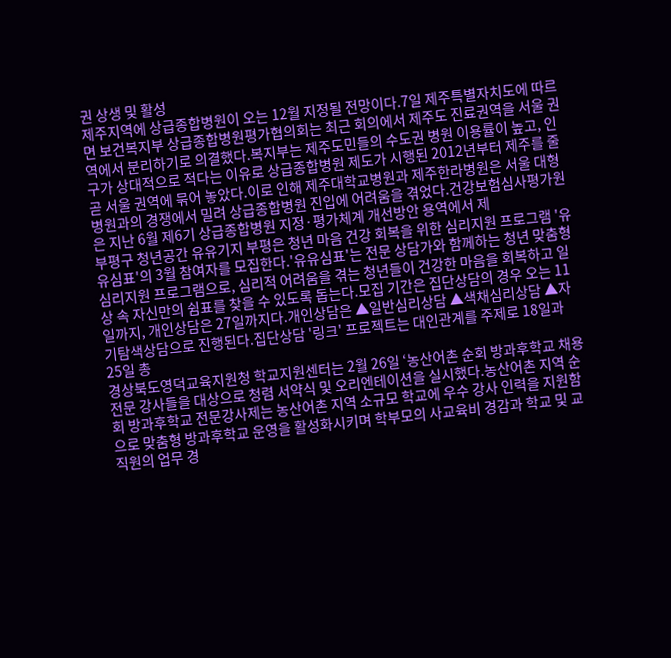권 상생 및 활성
제주지역에 상급종합병원이 오는 12월 지정될 전망이다.7일 제주특별자치도에 따르면 보건복지부 상급종합병원평가협의회는 최근 회의에서 제주도 진료권역을 서울 권역에서 분리하기로 의결했다.복지부는 제주도민들의 수도권 병원 이용률이 높고, 인구가 상대적으로 적다는 이유로 상급종합병원 제도가 시행된 2012년부터 제주를 줄곧 서울 권역에 묶어 놓았다.이로 인해 제주대학교병원과 제주한라병원은 서울 대형병원과의 경쟁에서 밀려 상급종합병원 진입에 어려움을 겪었다.건강보험심사평가원은 지난 6월 제6기 상급종합병원 지정·평가체계 개선방안 용역에서 제
부평구 청년공간 유유기지 부평은 청년 마음 건강 회복을 위한 심리지원 프로그램 '유유심표'의 3월 참여자를 모집한다.'유유심표'는 전문 상담가와 함께하는 청년 맞춤형 심리지원 프로그램으로, 심리적 어려움을 겪는 청년들이 건강한 마음을 회복하고 일상 속 자신만의 쉼표를 찾을 수 있도록 돕는다.모집 기간은 집단상담의 경우 오는 11일까지, 개인상담은 27일까지다.개인상담은 ▲일반심리상담 ▲색채심리상담 ▲자기탐색상담으로 진행된다.집단상담 '링크' 프로젝트는 대인관계를 주제로 18일과 25일 총
경상북도영덕교육지원청 학교지원센터는 2월 26일 ‘농산어촌 순회 방과후학교 채용 전문 강사들을 대상으로 청렴 서약식 및 오리엔테이션을 실시했다.농산어촌 지역 순회 방과후학교 전문강사제는 농산어촌 지역 소규모 학교에 우수 강사 인력을 지원함으로 맞춤형 방과후학교 운영을 활성화시키며 학부모의 사교육비 경감과 학교 및 교직원의 업무 경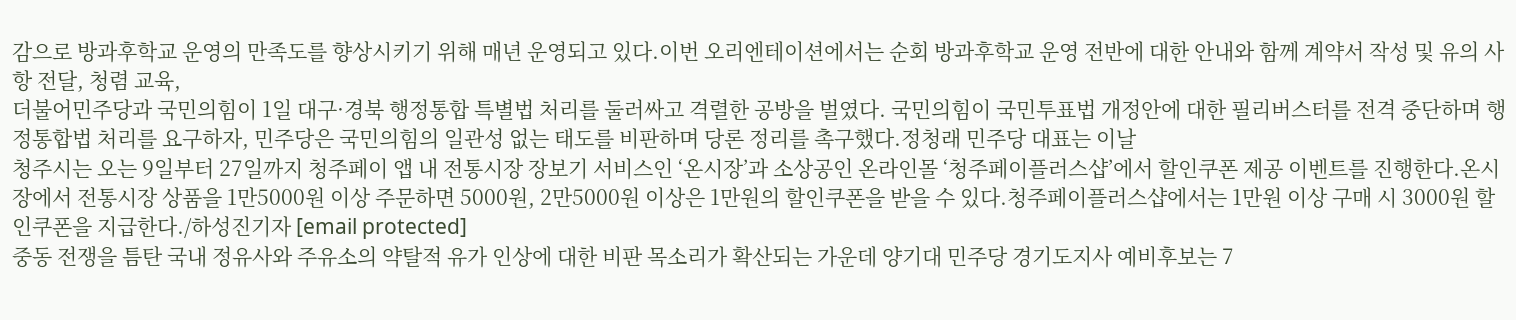감으로 방과후학교 운영의 만족도를 향상시키기 위해 매년 운영되고 있다.이번 오리엔테이션에서는 순회 방과후학교 운영 전반에 대한 안내와 함께 계약서 작성 및 유의 사항 전달, 청렴 교육,
더불어민주당과 국민의힘이 1일 대구·경북 행정통합 특별법 처리를 둘러싸고 격렬한 공방을 벌였다. 국민의힘이 국민투표법 개정안에 대한 필리버스터를 전격 중단하며 행정통합법 처리를 요구하자, 민주당은 국민의힘의 일관성 없는 태도를 비판하며 당론 정리를 촉구했다.정청래 민주당 대표는 이날
청주시는 오는 9일부터 27일까지 청주페이 앱 내 전통시장 장보기 서비스인 ‘온시장’과 소상공인 온라인몰 ‘청주페이플러스샵’에서 할인쿠폰 제공 이벤트를 진행한다.온시장에서 전통시장 상품을 1만5000원 이상 주문하면 5000원, 2만5000원 이상은 1만원의 할인쿠폰을 받을 수 있다.청주페이플러스샵에서는 1만원 이상 구매 시 3000원 할인쿠폰을 지급한다./하성진기자 [email protected]
중동 전쟁을 틈탄 국내 정유사와 주유소의 약탈적 유가 인상에 대한 비판 목소리가 확산되는 가운데 양기대 민주당 경기도지사 예비후보는 7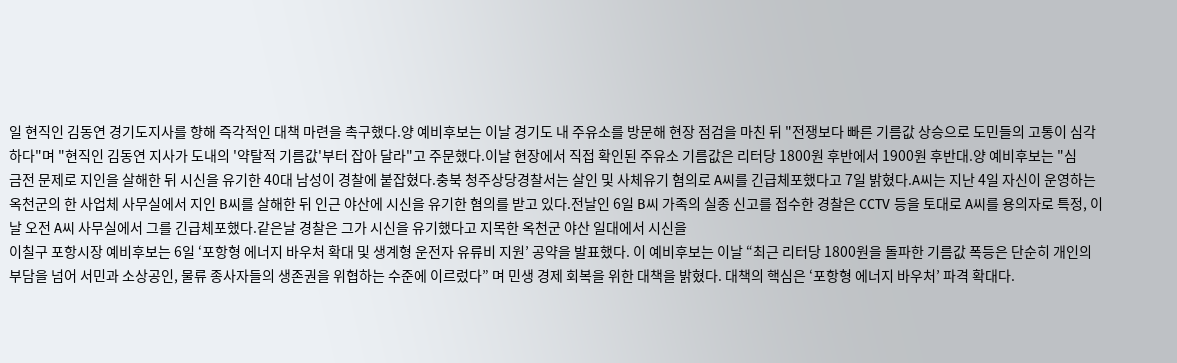일 현직인 김동연 경기도지사를 향해 즉각적인 대책 마련을 촉구했다.양 예비후보는 이날 경기도 내 주유소를 방문해 현장 점검을 마친 뒤 "전쟁보다 빠른 기름값 상승으로 도민들의 고통이 심각하다"며 "현직인 김동연 지사가 도내의 '약탈적 기름값'부터 잡아 달라"고 주문했다.이날 현장에서 직접 확인된 주유소 기름값은 리터당 1800원 후반에서 1900원 후반대.양 예비후보는 "심
금전 문제로 지인을 살해한 뒤 시신을 유기한 40대 남성이 경찰에 붙잡혔다.충북 청주상당경찰서는 살인 및 사체유기 혐의로 A씨를 긴급체포했다고 7일 밝혔다.A씨는 지난 4일 자신이 운영하는 옥천군의 한 사업체 사무실에서 지인 B씨를 살해한 뒤 인근 야산에 시신을 유기한 혐의를 받고 있다.전날인 6일 B씨 가족의 실종 신고를 접수한 경찰은 CCTV 등을 토대로 A씨를 용의자로 특정, 이날 오전 A씨 사무실에서 그를 긴급체포했다.같은날 경찰은 그가 시신을 유기했다고 지목한 옥천군 야산 일대에서 시신을
이칠구 포항시장 예비후보는 6일 ‘포항형 에너지 바우처 확대 및 생계형 운전자 유류비 지원’ 공약을 발표했다. 이 예비후보는 이날 “최근 리터당 1800원을 돌파한 기름값 폭등은 단순히 개인의 부담을 넘어 서민과 소상공인, 물류 종사자들의 생존권을 위협하는 수준에 이르렀다” 며 민생 경제 회복을 위한 대책을 밝혔다. 대책의 핵심은 ‘포항형 에너지 바우처’ 파격 확대다.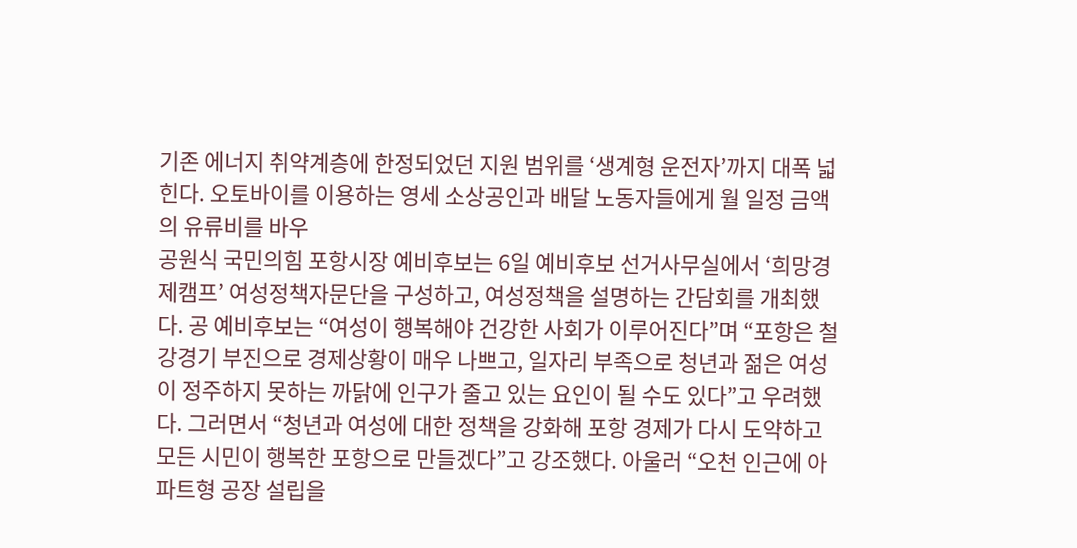기존 에너지 취약계층에 한정되었던 지원 범위를 ‘생계형 운전자’까지 대폭 넓힌다. 오토바이를 이용하는 영세 소상공인과 배달 노동자들에게 월 일정 금액의 유류비를 바우
공원식 국민의힘 포항시장 예비후보는 6일 예비후보 선거사무실에서 ‘희망경제캠프’ 여성정책자문단을 구성하고, 여성정책을 설명하는 간담회를 개최했다. 공 예비후보는 “여성이 행복해야 건강한 사회가 이루어진다”며 “포항은 철강경기 부진으로 경제상황이 매우 나쁘고, 일자리 부족으로 청년과 젊은 여성이 정주하지 못하는 까닭에 인구가 줄고 있는 요인이 될 수도 있다”고 우려했다. 그러면서 “청년과 여성에 대한 정책을 강화해 포항 경제가 다시 도약하고 모든 시민이 행복한 포항으로 만들겠다”고 강조했다. 아울러 “오천 인근에 아파트형 공장 설립을